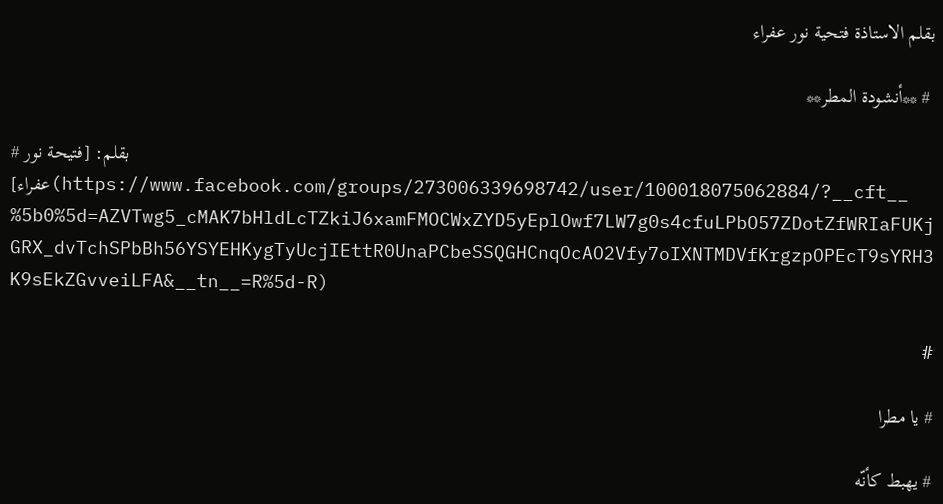بقلم الاستاذة فتحية نور عفراء

 # **أنشودة المطر**

# بقلم: [فتيحة نور عفراء](https://www.facebook.com/groups/273006339698742/user/100018075062884/?__cft__%5b0%5d=AZVTwg5_cMAK7bHldLcTZkiJ6xamFMOCWxZYD5yEplOwf7LW7g0s4cfuLPbO57ZDotZfWRIaFUKjGRX_dvTchSPbBh56YSYEHKygTyUcjIEttR0UnaPCbeSSQGHCnqOcAO2Vfy7oIXNTMDVfKrgzpOPEcT9sYRH3K9sEkZGvveiLFA&__tn__=R%5d-R)

#

# يا مطرا

# يهبط كأنّه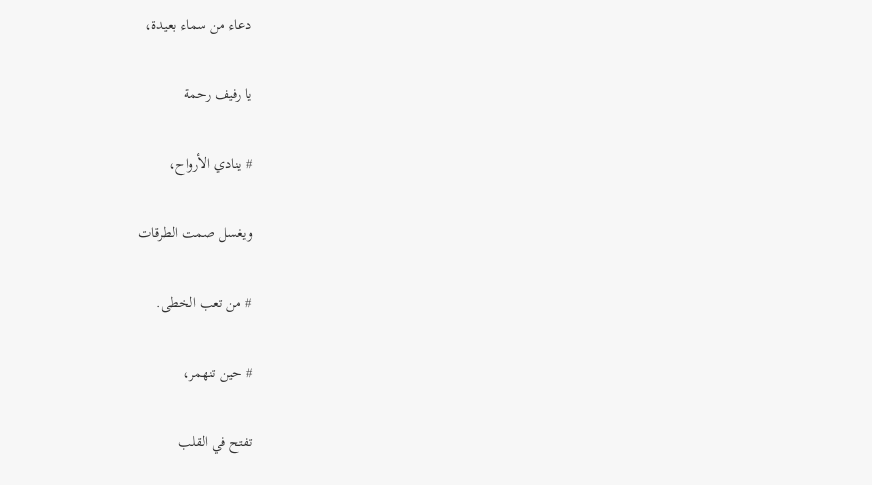دعاء من سماء بعيدة،

يا رفيف رحمة

# ينادي الأرواح،

ويغسل صمت الطرقات

# من تعب الخطى.

# حين تنهمر،

تفتح في القلب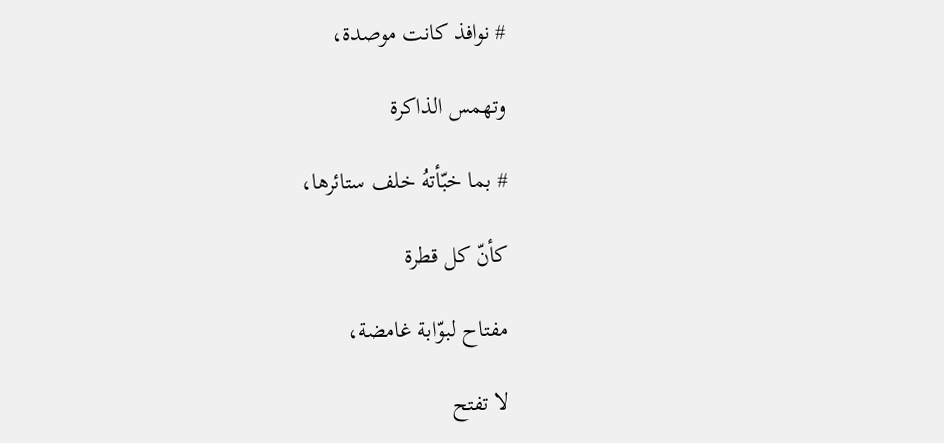# نوافذ كانت موصدة،

وتهمس الذاكرة

# بما خبّأتهُ خلف ستائرها،

كأنّ كل قطرة

مفتاح لبوّابة غامضة،

لا تفتح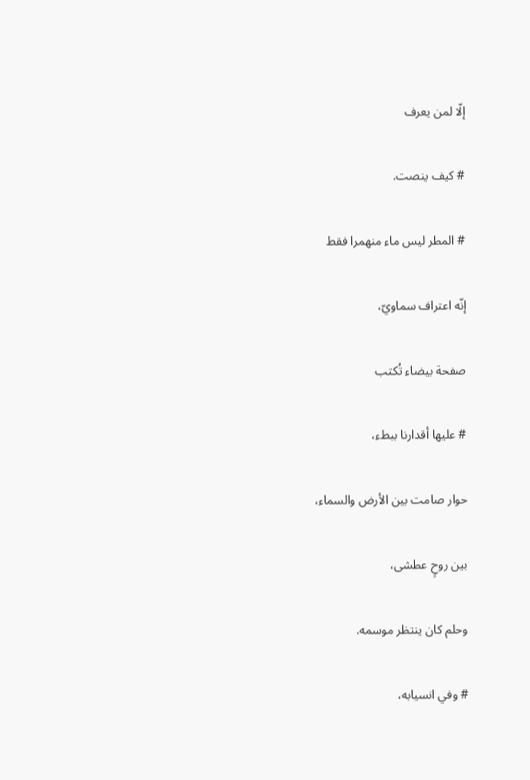إلّا لمن يعرف

# كيف ينصت.

# المطر ليس ماء منهمرا فقط

إنّه اعتراف سماويّ،

صفحة بيضاء تُكتب

# عليها أقدارنا ببطء،

حوار صامت بين الأرض والسماء،

بين روحٍ عطشى،

وحلم كان ينتظر موسمه.

# وفي انسيابه،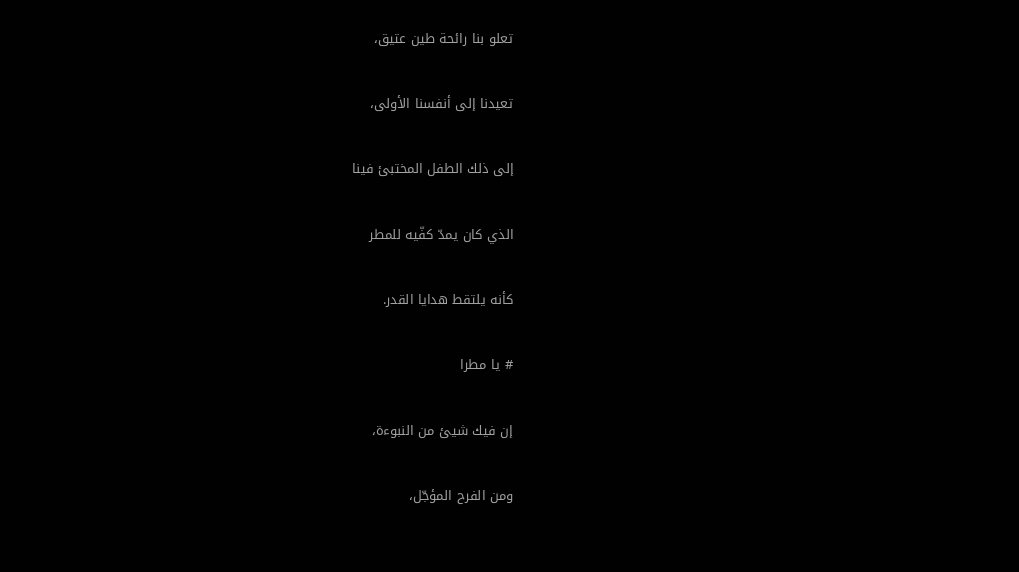تعلو بنا رائحة طين عتيق،

تعيدنا إلى أنفسنا الأولى،

إلى ذلك الطفل المختبئ فينا

الذي كان يمدّ كفّيه للمطر

كأنه يلتقط هدايا القدر.

# يا مطرا

إن فيك شيئ من النبوءة،

ومن الفرح المؤجّل،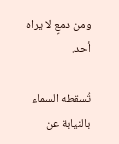ومن دمعٍ لا يراه أحد.

تُسقطه السماء بالنيابة عن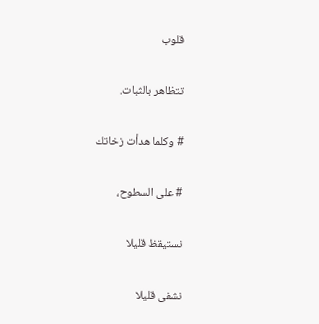قلوب

تتظاهر بالثبات.

# وكلما هدأت زخاتك

# على السطوح،

نستيقظ قليلا

نشفى قليلا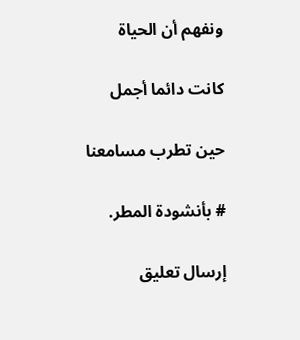ونفهم أن الحياة

كانت دائما أجمل

حين تطرب مسامعنا

# بأنشودة المطر.

إرسال تعليق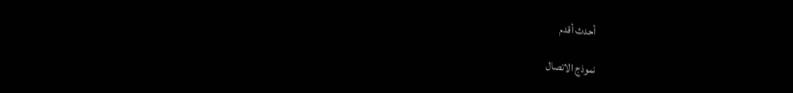أحدث أقدم

نموذج الاتصال